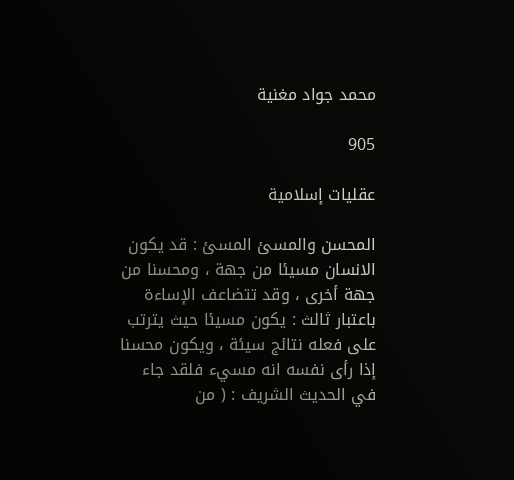محمد جواد مغنية

905

عقليات إسلامية

المحسن والمسئ المسئ : قد يكون الانسان مسيئا من جهة ، ومحسنا من جهة أخرى ، وقد تتضاعف الإساءة باعتبار ثالث : يكون مسيئا حيث يترتب على فعله نتائج سيئة ، ويكون محسنا إذا رأى نفسه انه مسيء فلقد جاء في الحديث الشريف : ( من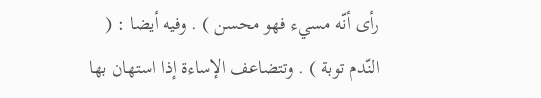رأى أنّه مسيء فهو محسن ) . وفيه أيضا : ( النّدم توبة ) . وتتضاعف الإساءة إذا استهان بها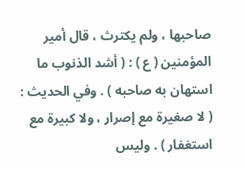صاحبها ، ولم يكترث ، قال أمير المؤمنين ( ع ) : ( أشد الذنوب ما استهان به صاحبه ) . وفي الحديث : ( لا صغيرة مع إصرار ، ولا كبيرة مع استغفار ) . وليس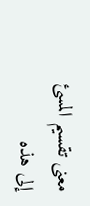معنى تقسيم المسئ إلى هذه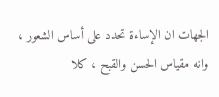الجهات ان الإساءة تحدد على أساس الشعور ، وانه مقياس الحسن والقبح ، كلا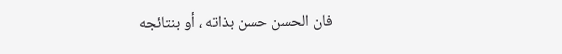فان الحسن حسن بذاته ، أو بنتائجه